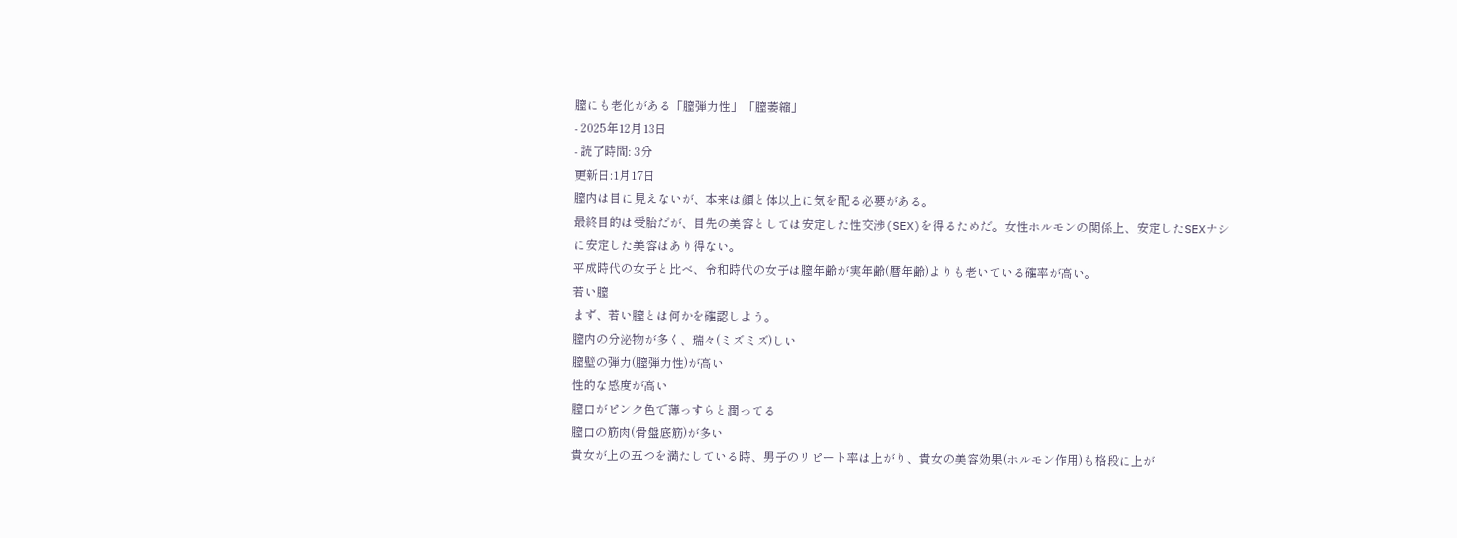膣にも老化がある「膣弾力性」「膣萎縮」
- 2025年12月13日
- 読了時間: 3分
更新日:1月17日
膣内は目に見えないが、本来は顔と体以上に気を配る必要がある。
最終目的は受胎だが、目先の美容としては安定した性交渉(SEX)を得るためだ。女性ホルモンの関係上、安定したSEXナシに安定した美容はあり得ない。
平成時代の女子と比べ、令和時代の女子は膣年齢が実年齢(暦年齢)よりも老いている確率が高い。
若い膣
まず、若い膣とは何かを確認しよう。
膣内の分泌物が多く、瑞々(ミズミズ)しい
膣壁の弾力(膣弾力性)が高い
性的な感度が高い
膣口がピンク色で薄っすらと潤ってる
膣口の筋肉(骨盤底筋)が多い
貴女が上の五つを満たしている時、男子のリピート率は上がり、貴女の美容効果(ホルモン作用)も格段に上が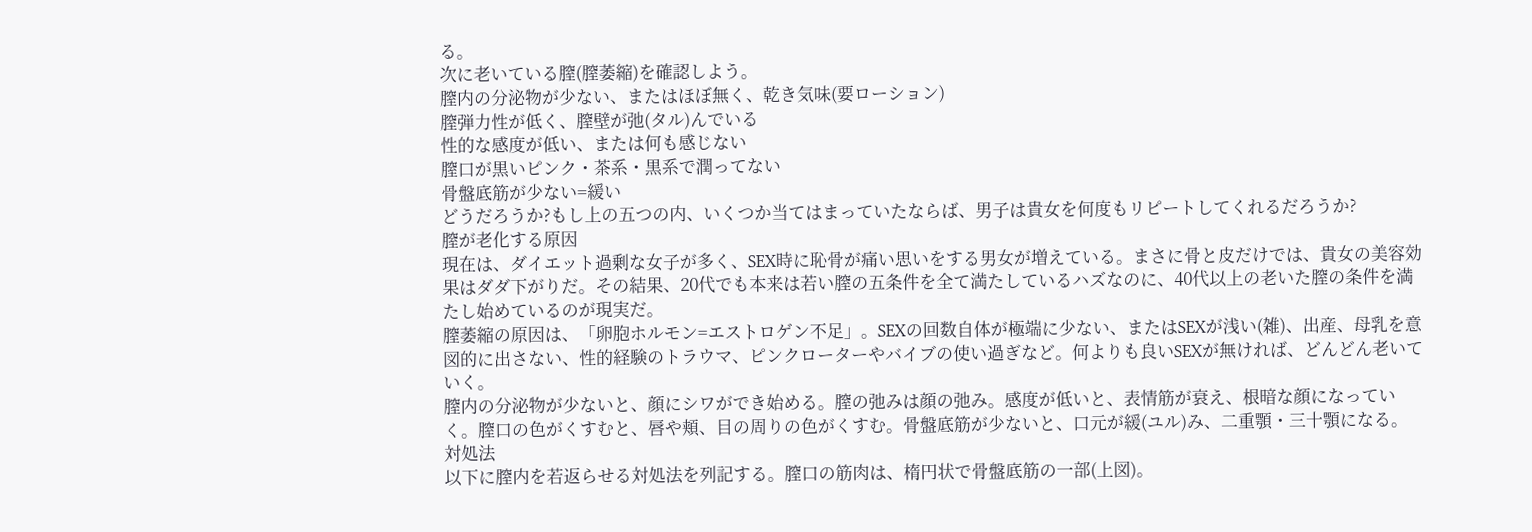る。
次に老いている膣(膣萎縮)を確認しよう。
膣内の分泌物が少ない、またはほぼ無く、乾き気味(要ローション)
膣弾力性が低く、膣壁が弛(タル)んでいる
性的な感度が低い、または何も感じない
膣口が黒いピンク・茶系・黒系で潤ってない
骨盤底筋が少ない=緩い
どうだろうか?もし上の五つの内、いくつか当てはまっていたならば、男子は貴女を何度もリピートしてくれるだろうか?
膣が老化する原因
現在は、ダイエット過剰な女子が多く、SEX時に恥骨が痛い思いをする男女が増えている。まさに骨と皮だけでは、貴女の美容効果はダダ下がりだ。その結果、20代でも本来は若い膣の五条件を全て満たしているハズなのに、40代以上の老いた膣の条件を満たし始めているのが現実だ。
膣萎縮の原因は、「卵胞ホルモン=エストロゲン不足」。SEXの回数自体が極端に少ない、またはSEXが浅い(雑)、出産、母乳を意図的に出さない、性的経験のトラウマ、ピンクローターやバイブの使い過ぎなど。何よりも良いSEXが無ければ、どんどん老いていく。
膣内の分泌物が少ないと、顔にシワができ始める。膣の弛みは顔の弛み。感度が低いと、表情筋が衰え、根暗な顔になっていく。膣口の色がくすむと、唇や頬、目の周りの色がくすむ。骨盤底筋が少ないと、口元が緩(ユル)み、二重顎・三十顎になる。
対処法
以下に膣内を若返らせる対処法を列記する。膣口の筋肉は、楕円状で骨盤底筋の一部(上図)。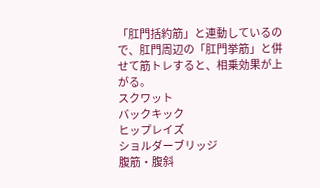「肛門括約筋」と連動しているので、肛門周辺の「肛門挙筋」と併せて筋トレすると、相乗効果が上がる。
スクワット
バックキック
ヒップレイズ
ショルダーブリッジ
腹筋・腹斜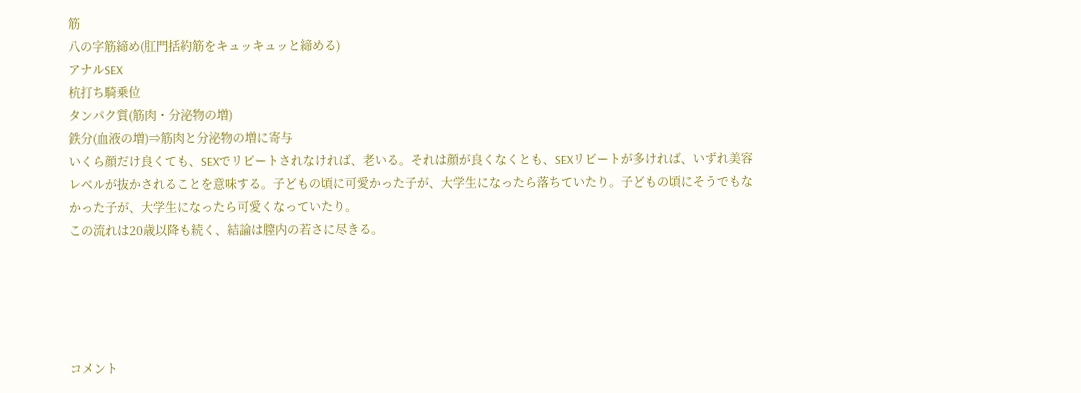筋
八の字筋締め(肛門括約筋をキュッキュッと締める)
アナルSEX
杭打ち騎乗位
タンパク質(筋肉・分泌物の増)
鉄分(血液の増)⇒筋肉と分泌物の増に寄与
いくら顔だけ良くても、SEXでリピートされなければ、老いる。それは顔が良くなくとも、SEXリピートが多ければ、いずれ美容レベルが抜かされることを意味する。子どもの頃に可愛かった子が、大学生になったら落ちていたり。子どもの頃にそうでもなかった子が、大学生になったら可愛くなっていたり。
この流れは20歳以降も続く、結論は膣内の若さに尽きる。





コメント